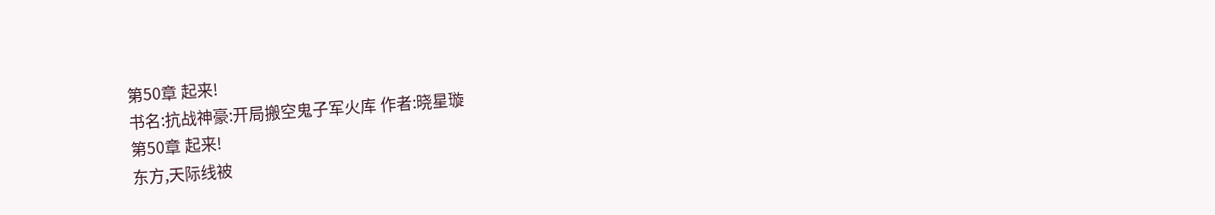第50章 起来!
书名:抗战神豪:开局搬空鬼子军火库 作者:晓星璇
第50章 起来!
东方,天际线被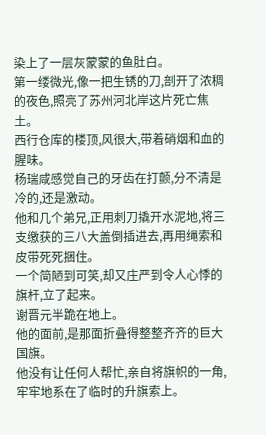染上了一层灰蒙蒙的鱼肚白。
第一缕微光,像一把生锈的刀,剖开了浓稠的夜色,照亮了苏州河北岸这片死亡焦土。
西行仓库的楼顶,风很大,带着硝烟和血的腥味。
杨瑞咸感觉自己的牙齿在打颤,分不清是冷的,还是激动。
他和几个弟兄,正用刺刀撬开水泥地,将三支缴获的三八大盖倒插进去,再用绳索和皮带死死捆住。
一个简陋到可笑,却又庄严到令人心悸的旗杆,立了起来。
谢晋元半跪在地上。
他的面前,是那面折叠得整整齐齐的巨大国旗。
他没有让任何人帮忙,亲自将旗帜的一角,牢牢地系在了临时的升旗索上。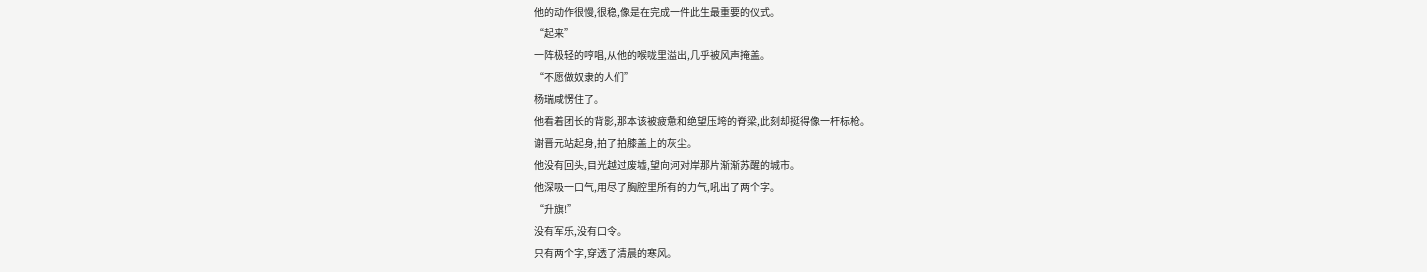他的动作很慢,很稳,像是在完成一件此生最重要的仪式。
“起来”
一阵极轻的哼唱,从他的喉咙里溢出,几乎被风声掩盖。
“不愿做奴隶的人们”
杨瑞咸愣住了。
他看着团长的背影,那本该被疲惫和绝望压垮的脊梁,此刻却挺得像一杆标枪。
谢晋元站起身,拍了拍膝盖上的灰尘。
他没有回头,目光越过废墟,望向河对岸那片渐渐苏醒的城市。
他深吸一口气,用尽了胸腔里所有的力气,吼出了两个字。
“升旗!”
没有军乐,没有口令。
只有两个字,穿透了清晨的寒风。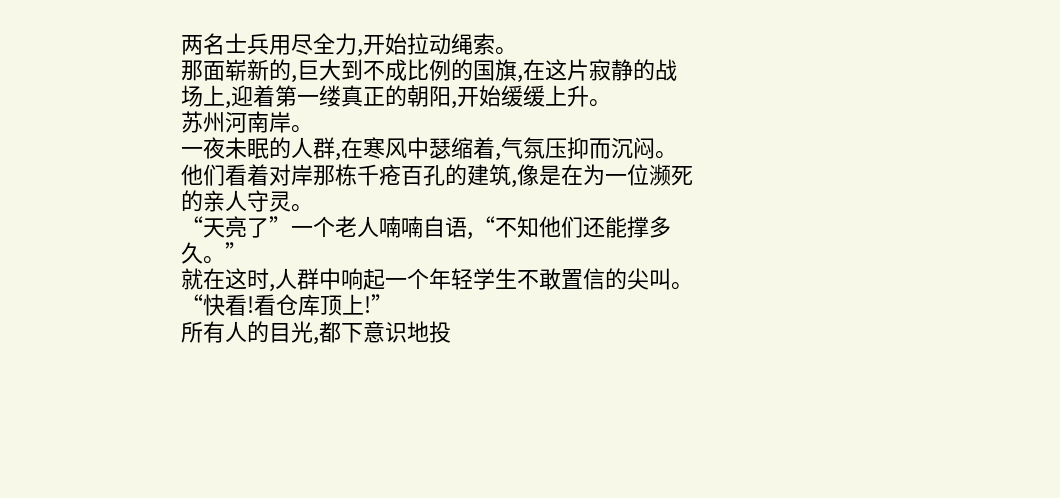两名士兵用尽全力,开始拉动绳索。
那面崭新的,巨大到不成比例的国旗,在这片寂静的战场上,迎着第一缕真正的朝阳,开始缓缓上升。
苏州河南岸。
一夜未眠的人群,在寒风中瑟缩着,气氛压抑而沉闷。
他们看着对岸那栋千疮百孔的建筑,像是在为一位濒死的亲人守灵。
“天亮了”一个老人喃喃自语,“不知他们还能撑多久。”
就在这时,人群中响起一个年轻学生不敢置信的尖叫。
“快看!看仓库顶上!”
所有人的目光,都下意识地投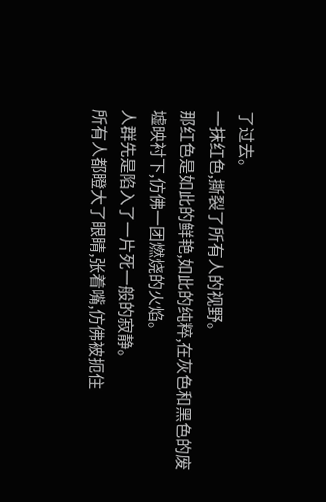了过去。
一抹红色,撕裂了所有人的视野。
那红色是如此的鲜艳,如此的纯粹,在灰色和黑色的废墟映衬下,仿佛一团燃烧的火焰。
人群先是陷入了一片死一般的寂静。
所有人都瞪大了眼睛,张着嘴,仿佛被扼住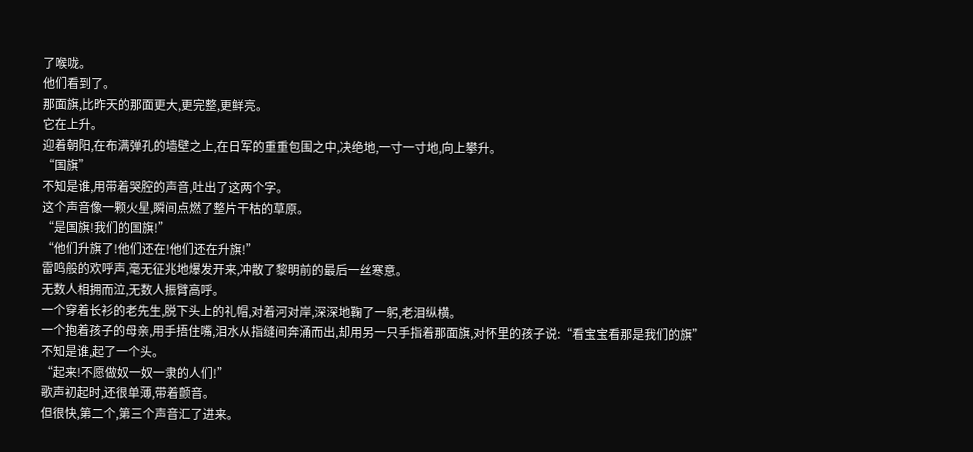了喉咙。
他们看到了。
那面旗,比昨天的那面更大,更完整,更鲜亮。
它在上升。
迎着朝阳,在布满弹孔的墙壁之上,在日军的重重包围之中,决绝地,一寸一寸地,向上攀升。
“国旗”
不知是谁,用带着哭腔的声音,吐出了这两个字。
这个声音像一颗火星,瞬间点燃了整片干枯的草原。
“是国旗!我们的国旗!”
“他们升旗了!他们还在!他们还在升旗!”
雷鸣般的欢呼声,毫无征兆地爆发开来,冲散了黎明前的最后一丝寒意。
无数人相拥而泣,无数人振臂高呼。
一个穿着长衫的老先生,脱下头上的礼帽,对着河对岸,深深地鞠了一躬,老泪纵横。
一个抱着孩子的母亲,用手捂住嘴,泪水从指缝间奔涌而出,却用另一只手指着那面旗,对怀里的孩子说:“看宝宝看那是我们的旗”
不知是谁,起了一个头。
“起来!不愿做奴一奴一隶的人们!”
歌声初起时,还很单薄,带着颤音。
但很快,第二个,第三个声音汇了进来。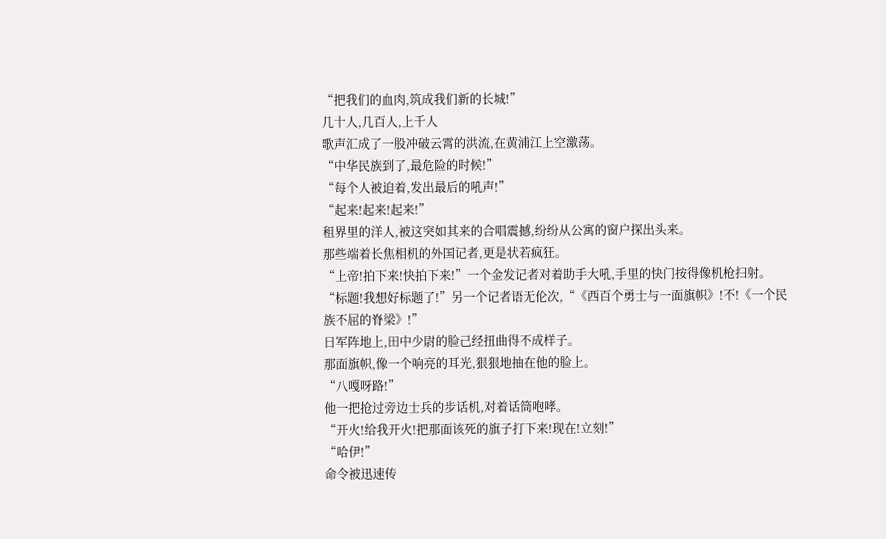“把我们的血肉,筑成我们新的长城!”
几十人,几百人,上千人
歌声汇成了一股冲破云霄的洪流,在黄浦江上空激荡。
“中华民族到了,最危险的时候!”
“每个人被迫着,发出最后的吼声!”
“起来!起来!起来!”
租界里的洋人,被这突如其来的合唱震撼,纷纷从公寓的窗户探出头来。
那些端着长焦相机的外国记者,更是状若疯狂。
“上帝!拍下来!快拍下来!”一个金发记者对着助手大吼,手里的快门按得像机枪扫射。
“标题!我想好标题了!”另一个记者语无伦次,“《西百个勇士与一面旗帜》!不!《一个民族不屈的脊梁》!”
日军阵地上,田中少尉的脸己经扭曲得不成样子。
那面旗帜,像一个响亮的耳光,狠狠地抽在他的脸上。
“八嘎呀路!”
他一把抢过旁边士兵的步话机,对着话筒咆哮。
“开火!给我开火!把那面该死的旗子打下来!现在!立刻!”
“哈伊!”
命令被迅速传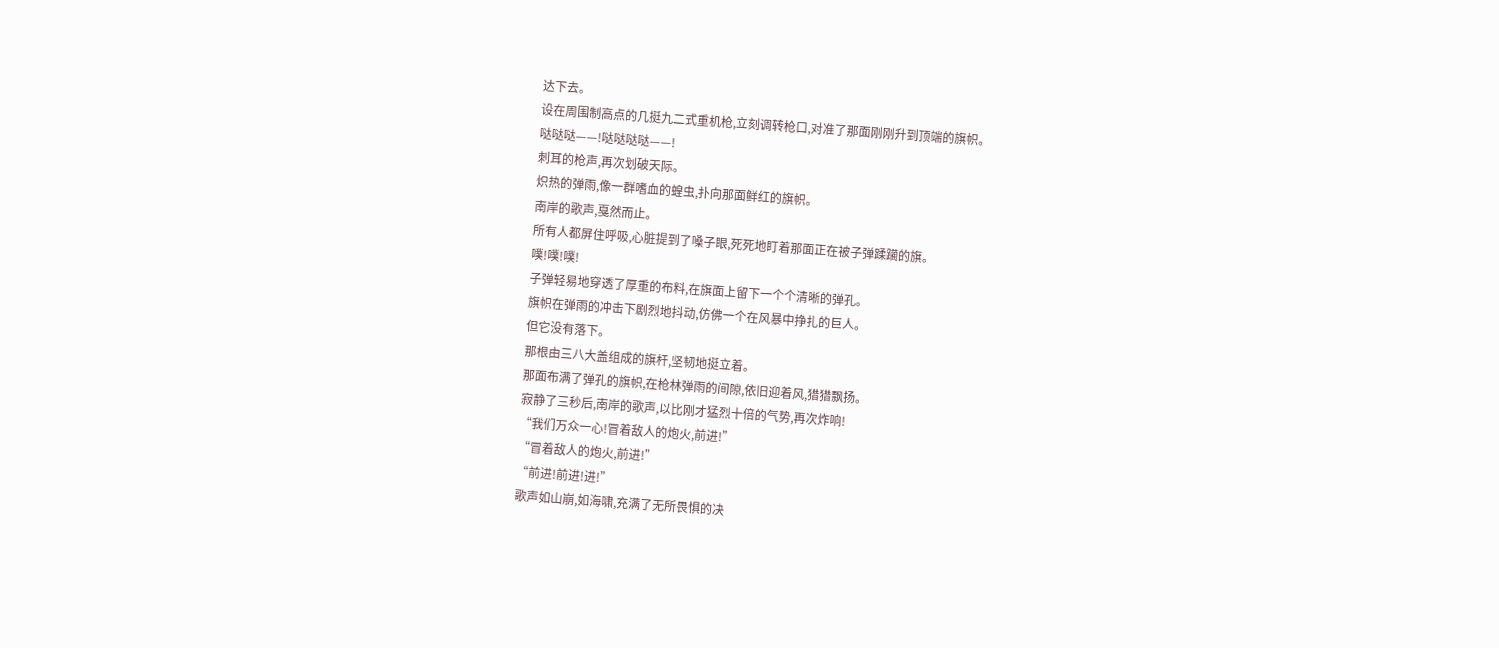达下去。
设在周围制高点的几挺九二式重机枪,立刻调转枪口,对准了那面刚刚升到顶端的旗帜。
哒哒哒——!哒哒哒哒——!
刺耳的枪声,再次划破天际。
炽热的弹雨,像一群嗜血的蝗虫,扑向那面鲜红的旗帜。
南岸的歌声,戛然而止。
所有人都屏住呼吸,心脏提到了嗓子眼,死死地盯着那面正在被子弹蹂躏的旗。
噗!噗!噗!
子弹轻易地穿透了厚重的布料,在旗面上留下一个个清晰的弹孔。
旗帜在弹雨的冲击下剧烈地抖动,仿佛一个在风暴中挣扎的巨人。
但它没有落下。
那根由三八大盖组成的旗杆,坚韧地挺立着。
那面布满了弹孔的旗帜,在枪林弹雨的间隙,依旧迎着风,猎猎飘扬。
寂静了三秒后,南岸的歌声,以比刚才猛烈十倍的气势,再次炸响!
“我们万众一心!冒着敌人的炮火,前进!”
“冒着敌人的炮火,前进!”
“前进!前进!进!”
歌声如山崩,如海啸,充满了无所畏惧的决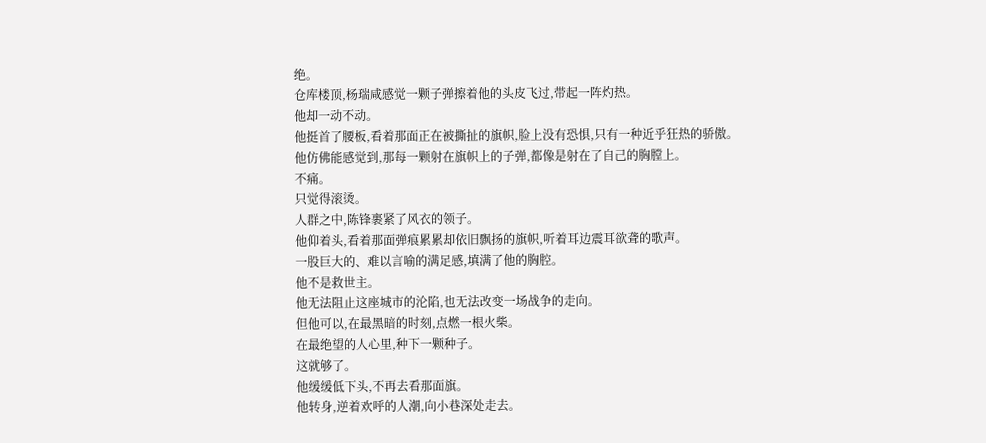绝。
仓库楼顶,杨瑞咸感觉一颗子弹擦着他的头皮飞过,带起一阵灼热。
他却一动不动。
他挺首了腰板,看着那面正在被撕扯的旗帜,脸上没有恐惧,只有一种近乎狂热的骄傲。
他仿佛能感觉到,那每一颗射在旗帜上的子弹,都像是射在了自己的胸膛上。
不痛。
只觉得滚烫。
人群之中,陈锋裹紧了风衣的领子。
他仰着头,看着那面弹痕累累却依旧飘扬的旗帜,听着耳边震耳欲聋的歌声。
一股巨大的、难以言喻的满足感,填满了他的胸腔。
他不是救世主。
他无法阻止这座城市的沦陷,也无法改变一场战争的走向。
但他可以,在最黑暗的时刻,点燃一根火柴。
在最绝望的人心里,种下一颗种子。
这就够了。
他缓缓低下头,不再去看那面旗。
他转身,逆着欢呼的人潮,向小巷深处走去。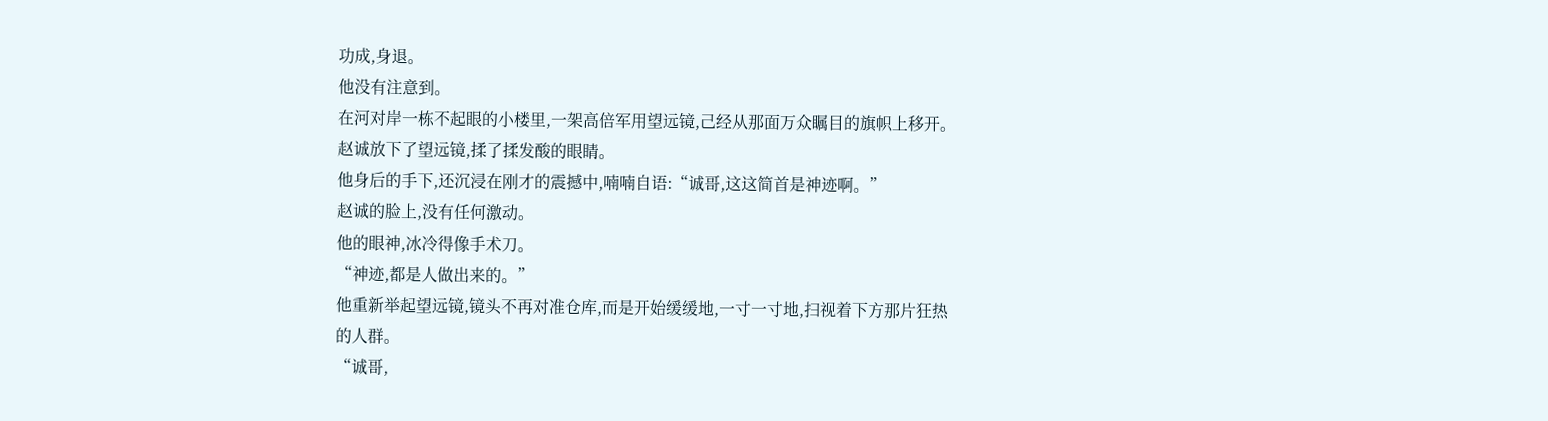功成,身退。
他没有注意到。
在河对岸一栋不起眼的小楼里,一架高倍军用望远镜,己经从那面万众瞩目的旗帜上移开。
赵诚放下了望远镜,揉了揉发酸的眼睛。
他身后的手下,还沉浸在刚才的震撼中,喃喃自语:“诚哥,这这简首是神迹啊。”
赵诚的脸上,没有任何激动。
他的眼神,冰冷得像手术刀。
“神迹,都是人做出来的。”
他重新举起望远镜,镜头不再对准仓库,而是开始缓缓地,一寸一寸地,扫视着下方那片狂热的人群。
“诚哥,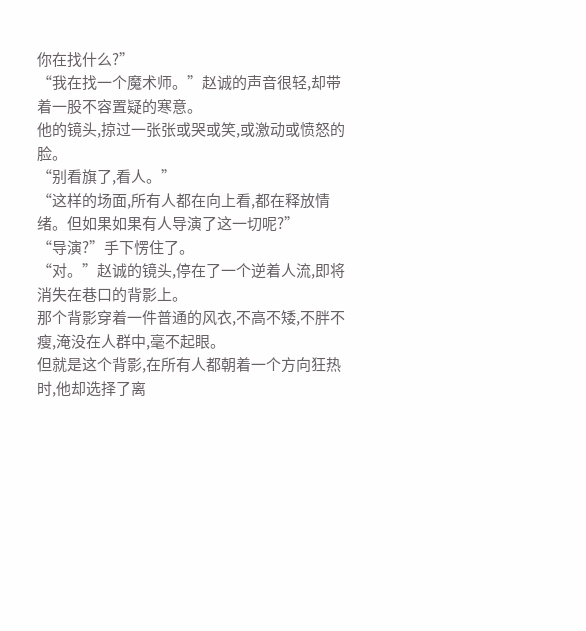你在找什么?”
“我在找一个魔术师。”赵诚的声音很轻,却带着一股不容置疑的寒意。
他的镜头,掠过一张张或哭或笑,或激动或愤怒的脸。
“别看旗了,看人。”
“这样的场面,所有人都在向上看,都在释放情绪。但如果如果有人导演了这一切呢?”
“导演?”手下愣住了。
“对。”赵诚的镜头,停在了一个逆着人流,即将消失在巷口的背影上。
那个背影穿着一件普通的风衣,不高不矮,不胖不瘦,淹没在人群中,毫不起眼。
但就是这个背影,在所有人都朝着一个方向狂热时,他却选择了离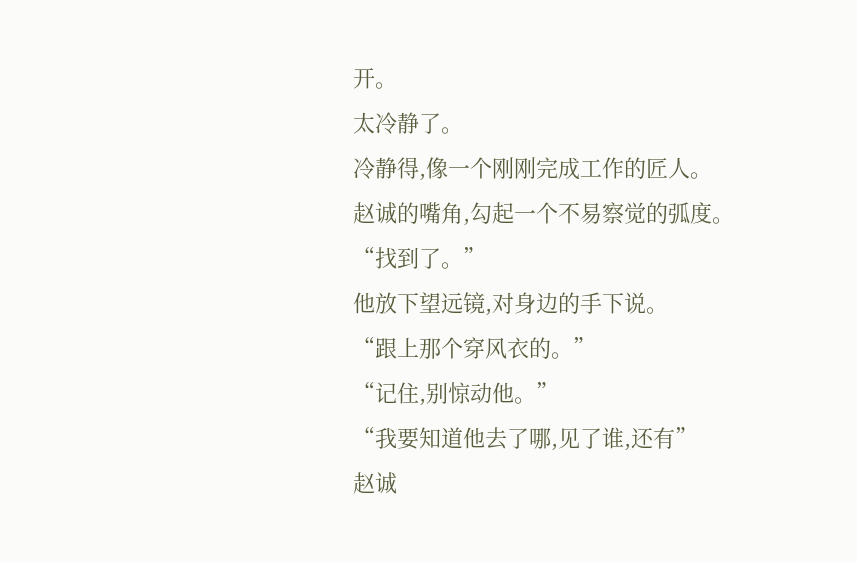开。
太冷静了。
冷静得,像一个刚刚完成工作的匠人。
赵诚的嘴角,勾起一个不易察觉的弧度。
“找到了。”
他放下望远镜,对身边的手下说。
“跟上那个穿风衣的。”
“记住,别惊动他。”
“我要知道他去了哪,见了谁,还有”
赵诚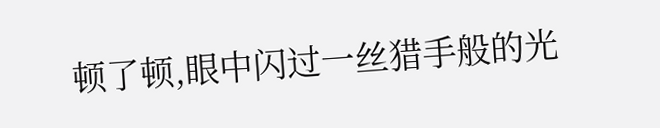顿了顿,眼中闪过一丝猎手般的光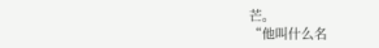芒。
“他叫什么名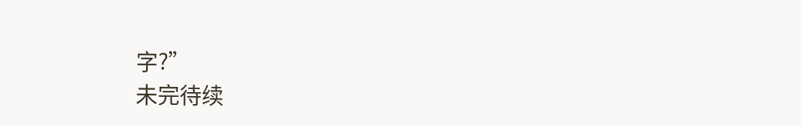字?”
未完待续